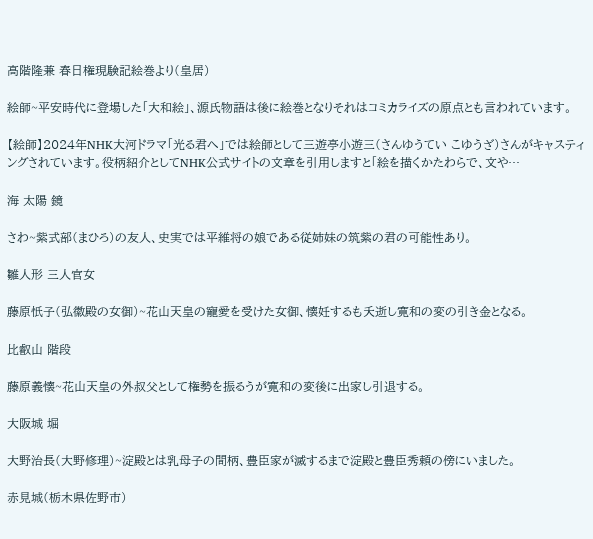高階隆兼 春日権現験記絵巻より(皇居)

絵師~平安時代に登場した「大和絵」、源氏物語は後に絵巻となりそれはコミカライズの原点とも言われています。

【絵師】2024年NHK大河ドラマ「光る君へ」では絵師として三遊亭小遊三(さんゆうてい こゆうざ)さんがキャスティングされています。役柄紹介としてNHK公式サイトの文章を引用しますと「絵を描くかたわらで、文や…

海 太陽 鏡

さわ~紫式部(まひろ)の友人、史実では平維将の娘である従姉妹の筑紫の君の可能性あり。

雛人形 三人官女

藤原忯子(弘徽殿の女御)~花山天皇の寵愛を受けた女御、懐妊するも夭逝し寛和の変の引き金となる。

比叡山 階段

藤原義懐~花山天皇の外叔父として権勢を振るうが寛和の変後に出家し引退する。

大阪城 堀

大野治長(大野修理)~淀殿とは乳母子の間柄、豊臣家が滅するまで淀殿と豊臣秀頼の傍にいました。

赤見城(栃木県佐野市)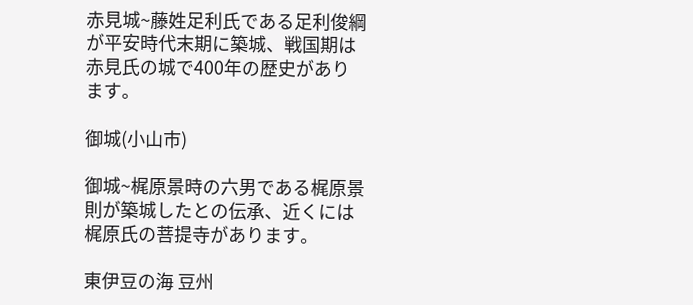赤見城~藤姓足利氏である足利俊綱が平安時代末期に築城、戦国期は赤見氏の城で400年の歴史があります。

御城(小山市)

御城~梶原景時の六男である梶原景則が築城したとの伝承、近くには梶原氏の菩提寺があります。

東伊豆の海 豆州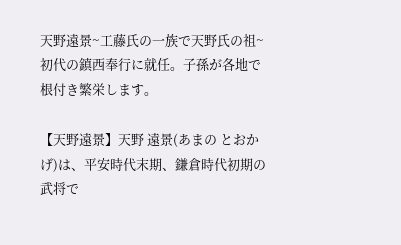天野遠景~工藤氏の一族で天野氏の祖~初代の鎮西奉行に就任。子孫が各地で根付き繁栄します。

【天野遠景】天野 遠景(あまの とおかげ)は、平安時代末期、鎌倉時代初期の武将で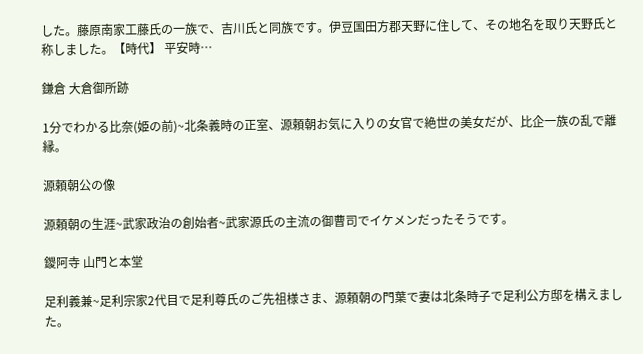した。藤原南家工藤氏の一族で、吉川氏と同族です。伊豆国田方郡天野に住して、その地名を取り天野氏と称しました。【時代】 平安時…

鎌倉 大倉御所跡

1分でわかる比奈(姫の前)~北条義時の正室、源頼朝お気に入りの女官で絶世の美女だが、比企一族の乱で離縁。

源頼朝公の像

源頼朝の生涯~武家政治の創始者~武家源氏の主流の御曹司でイケメンだったそうです。

鑁阿寺 山門と本堂

足利義兼~足利宗家2代目で足利尊氏のご先祖様さま、源頼朝の門葉で妻は北条時子で足利公方邸を構えました。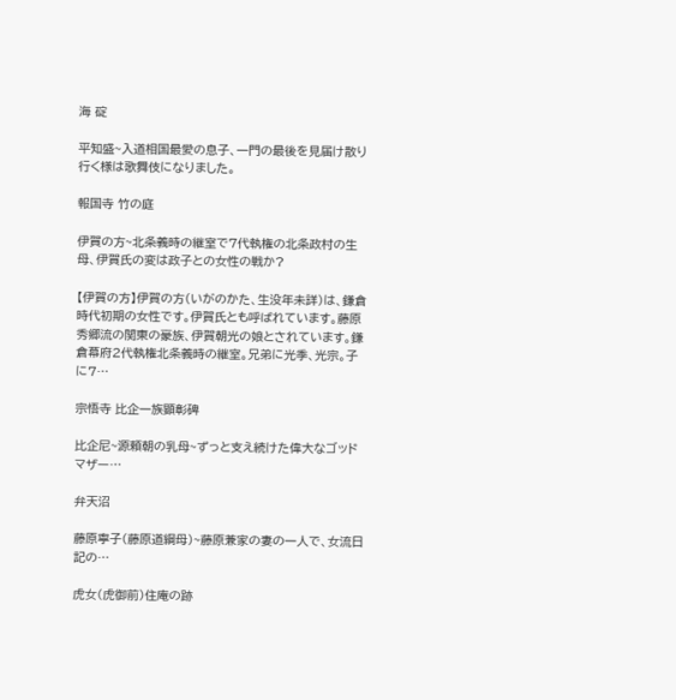海 碇

平知盛~入道相国最愛の息子、一門の最後を見届け散り行く様は歌舞伎になりました。

報国寺 竹の庭

伊賀の方~北条義時の継室で7代執権の北条政村の生母、伊賀氏の変は政子との女性の戦か?

【伊賀の方】伊賀の方(いがのかた、生没年未詳)は、鎌倉時代初期の女性です。伊賀氏とも呼ばれています。藤原秀郷流の関東の豪族、伊賀朝光の娘とされています。鎌倉幕府2代執権北条義時の継室。兄弟に光季、光宗。子に7…

宗悟寺 比企一族顕彰碑

比企尼~源頼朝の乳母~ずっと支え続けた偉大なゴッドマザー…

弁天沼

藤原寧子(藤原道綱母)~藤原兼家の妻の一人で、女流日記の…

虎女(虎御前)住庵の跡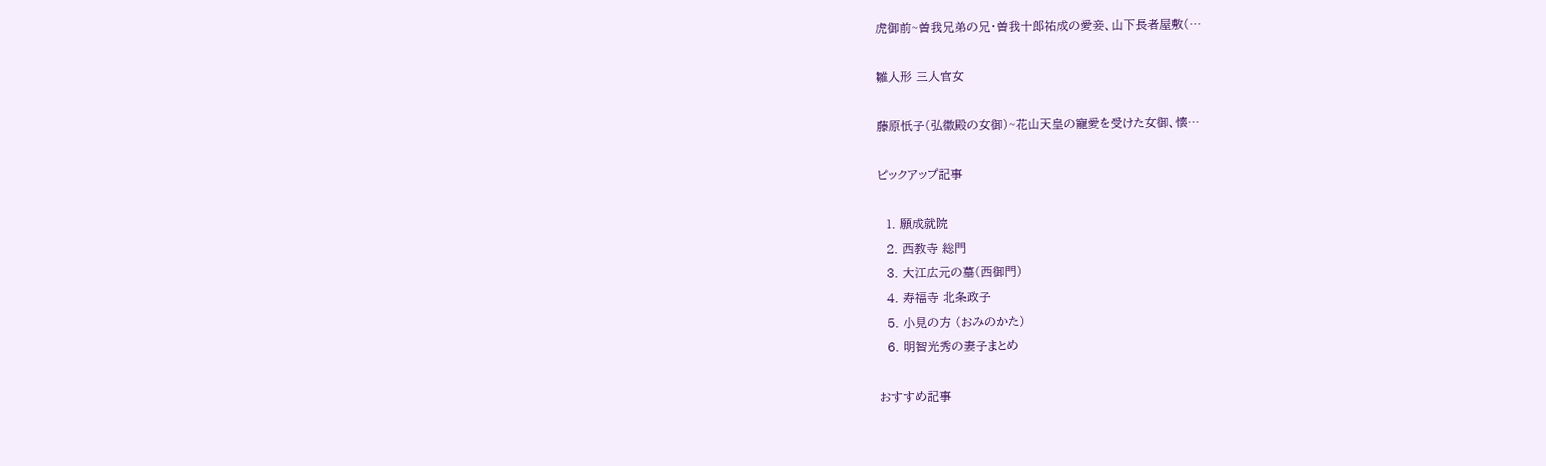虎御前~曽我兄弟の兄・曽我十郎祐成の愛妾、山下長者屋敷(…

雛人形 三人官女

藤原忯子(弘徽殿の女御)~花山天皇の寵愛を受けた女御、懐…

ピックアップ記事

  1. 願成就院
  2. 西教寺 総門
  3. 大江広元の墓(西御門)
  4. 寿福寺 北条政子
  5. 小見の方 (おみのかた)
  6. 明智光秀の妻子まとめ

おすすめ記事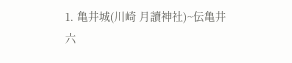1. 亀井城(川崎 月讀神社)~伝亀井六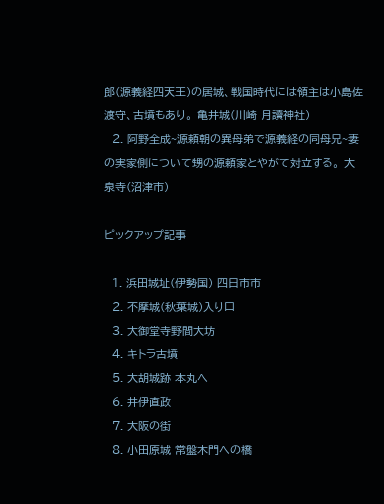郎(源義経四天王)の居城、戦国時代には領主は小島佐渡守、古墳もあり。 亀井城(川崎 月讀神社)
  2. 阿野全成~源頼朝の異母弟で源義経の同母兄~妻の実家側について甥の源頼家とやがて対立する。 大泉寺(沼津市)

ピックアップ記事

  1. 浜田城址(伊勢国) 四日市市
  2. 不摩城(秋葉城)入り口
  3. 大御堂寺野間大坊
  4. キトラ古墳
  5. 大胡城跡 本丸へ
  6. 井伊直政
  7. 大阪の街
  8. 小田原城 常盤木門への橋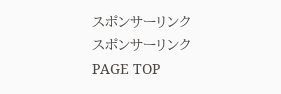スポンサーリンク
スポンサーリンク
PAGE TOP